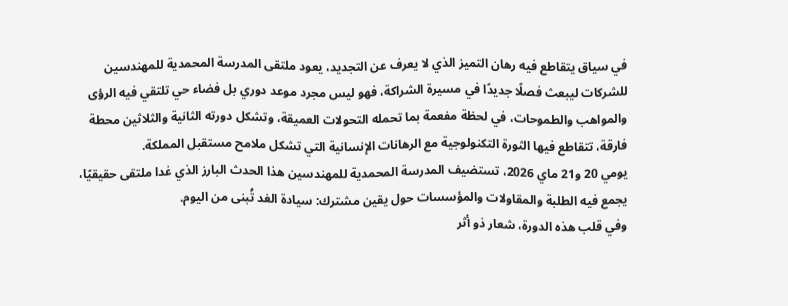في سياق يتقاطع فيه رهان التميز الذي لا يعرف عن التجديد، يعود ملتقى المدرسة المحمدية للمهندسين للشركات ليبعث فصلًا جديدًا في مسيرة الشراكة، فهو ليس مجرد موعد دوري بل فضاء حي تلتقي فيه الرؤى والمواهب والطموحات، في لحظة مفعمة بما تحمله التحولات العميقة، وتشكل دورته الثانية والثلاثين محطة فارقة، تتقاطع فيها الثورة التكنولوجية مع الرهانات الإنسانية التي تشكل ملامح مستقبل المملكة.
يومي 20 و21 ماي 2026، تستضيف المدرسة المحمدية للمهندسين هذا الحدث البارز الذي غدا ملتقى حقيقيًا، يجمع فيه الطلبة والمقاولات والمؤسسات حول يقين مشترك: سيادة الغد تُبنى من اليوم.
وفي قلب هذه الدورة، شعار ذو أثر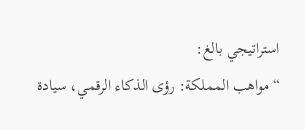استراتيجي بالغ:
“مواهب المملكة: رؤى الذكاء الرقمي، سيادة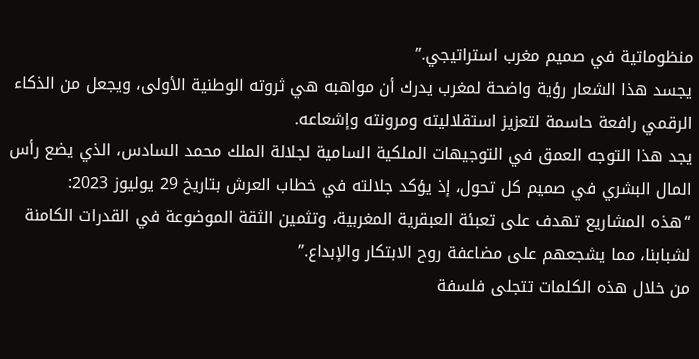منظوماتية في صميم مغرب استراتيجي.”
يجسد هذا الشعار رؤية واضحة لمغرب يدرك أن مواهبه هي ثروته الوطنية الأولى، ويجعل من الذكاء الرقمي رافعة حاسمة لتعزيز استقلاليته ومرونته وإشعاعه.
يجد هذا التوجه العمق في التوجيهات الملكية السامية لجلالة الملك محمد السادس، الذي يضع رأس المال البشري في صميم كل تحول، إذ يؤكد جلالته في خطاب العرش بتاريخ 29 يوليوز 2023:
“هذه المشاريع تهدف على تعبئة العبقرية المغربية، وتثمين الثقة الموضوعة في القدرات الكامنة لشبابنا، مما يشجعهم على مضاعفة روح الابتكار والإبداع.”
من خلال هذه الكلمات تتجلى فلسفة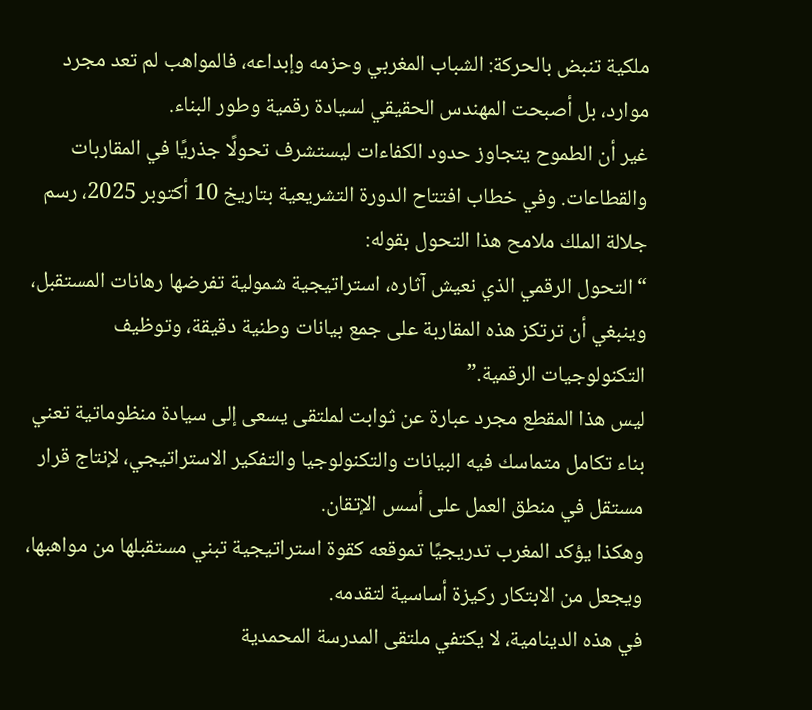ملكية تنبض بالحركة: الشباب المغربي وحزمه وإبداعه، فالمواهب لم تعد مجرد موارد، بل أصبحت المهندس الحقيقي لسيادة رقمية وطور البناء.
غير أن الطموح يتجاوز حدود الكفاءات ليستشرف تحولًا جذريًا في المقاربات والقطاعات. وفي خطاب افتتاح الدورة التشريعية بتاريخ 10 أكتوبر 2025، رسم جلالة الملك ملامح هذا التحول بقوله:
“التحول الرقمي الذي نعيش آثاره، استراتيجية شمولية تفرضها رهانات المستقبل، وينبغي أن ترتكز هذه المقاربة على جمع بيانات وطنية دقيقة، وتوظيف التكنولوجيات الرقمية.”
ليس هذا المقطع مجرد عبارة عن ثوابت لملتقى يسعى إلى سيادة منظوماتية تعني بناء تكامل متماسك فيه البيانات والتكنولوجيا والتفكير الاستراتيجي، لإنتاج قرار مستقل في منطق العمل على أسس الإتقان.
وهكذا يؤكد المغرب تدريجيًا تموقعه كقوة استراتيجية تبني مستقبلها من مواهبها، ويجعل من الابتكار ركيزة أساسية لتقدمه.
في هذه الدينامية، لا يكتفي ملتقى المدرسة المحمدية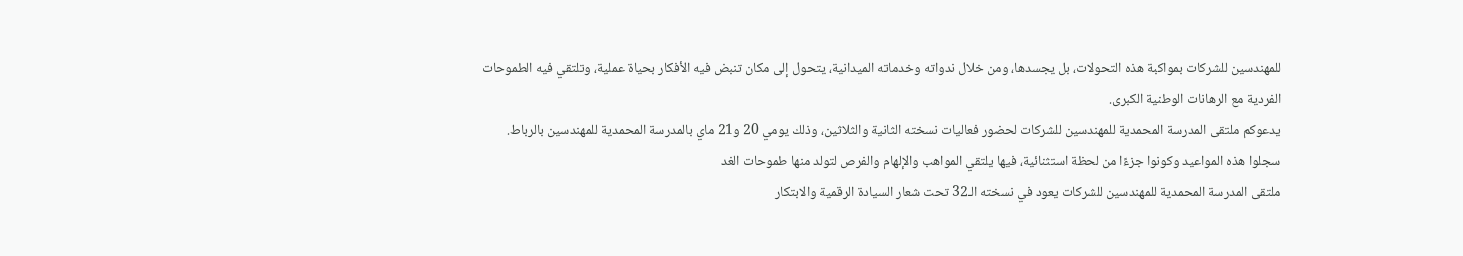للمهندسين للشركات بمواكبة هذه التحولات، بل يجسدها، ومن خلال ندواته وخدماته الميدانية، يتحول إلى مكان تنبض فيه الأفكار بحياة عملية، وتلتقي فيه الطموحات الفردية مع الرهانات الوطنية الكبرى.
يدعوكم ملتقى المدرسة المحمدية للمهندسين للشركات لحضور فعاليات نسخته الثانية والثلاثين، وذلك يومي 20 و21 ماي بالمدرسة المحمدية للمهندسين بالرباط.
سجلوا هذه المواعيد وكونوا جزءًا من لحظة استثنائية، فيها يلتقي المواهب والإلهام والفرص لتولد منها طموحات الغد
ملتقى المدرسة المحمدية للمهندسين للشركات يعود في نسخته الـ32 تحت شعار السيادة الرقمية والابتكار